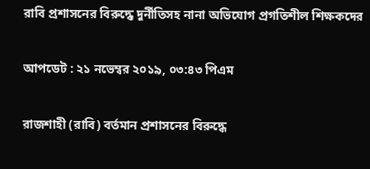রাবি প্রশাসনের বিরুদ্ধে দুর্নীতিসহ নানা অভিযোগ প্রগতিশীল শিক্ষকদের

আপডেট : ২১ নভেম্বর ২০১৯, ০৩:৪৩ পিএম

রাজশাহী (রাবি) বর্তমান প্রশাসনের বিরুদ্ধে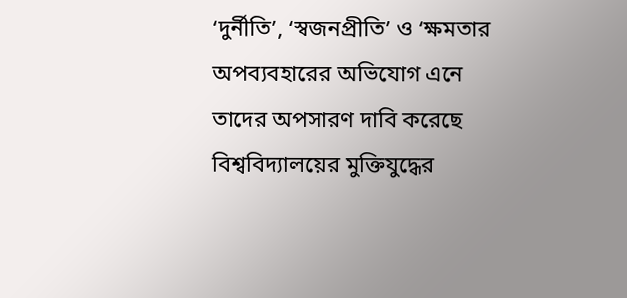‘দুর্নীতি’, ‘স্বজনপ্রীতি’ ও ‘ক্ষমতার অপব্যবহারের অভিযোগ এনে তাদের অপসারণ দাবি করেছে বিশ্ববিদ্যালয়ের মুক্তিযুদ্ধের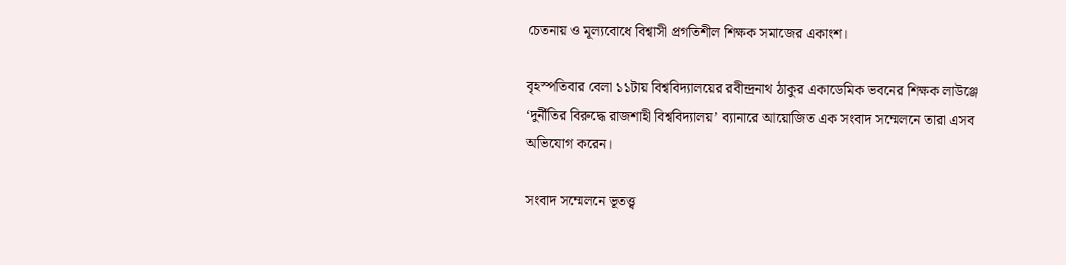চেতনায় ও মূল্যবোধে বিশ্বাসী প্রগতিশীল শিক্ষক সমাজের একাংশ।

বৃহস্পতিবার বেলা ১১টায় বিশ্ববিদ্যালয়ের রবীন্দ্রনাথ ঠাকুর একাডেমিক ভবনের শিক্ষক লাউঞ্জে ‘দুর্নীতির বিরুদ্ধে রাজশাহী বিশ্ববিদ্যালয়’ ব্যানারে আয়োজিত এক সংবাদ সম্মেলনে তারা এসব অভিযোগ করেন।

সংবাদ সম্মেলনে ভূতত্ত্ব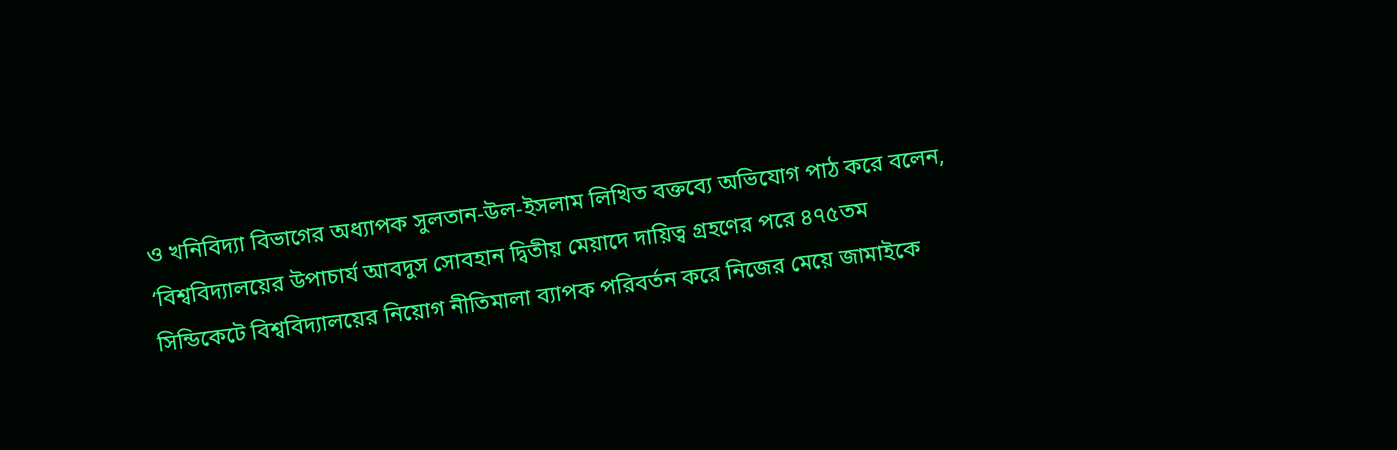ও খনিবিদ্যা বিভাগের অধ্যাপক সুলতান-উল-ইসলাম লিখিত বক্তব্যে অভিযোগ পাঠ করে বলেন, ‘বিশ্ববিদ্যালয়ের উপাচার্য আবদুস সোবহান দ্বিতীয় মেয়াদে দায়িত্ব গ্রহণের পরে ৪৭৫তম সিন্ডিকেটে বিশ্ববিদ্যালয়ের নিয়োগ নীতিমালা ব্যাপক পরিবর্তন করে নিজের মেয়ে জামাইকে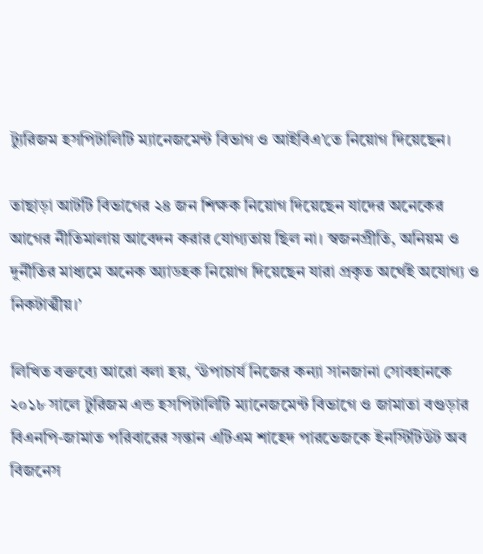ট্যুরিজম হসপিটালিটি ম্যানেজমেন্ট বিভাগ ও আইবিএ’তে নিয়োগ দিয়েছেন।

তাছাড়া আটটি বিভাগের ২৪ জন শিক্ষক নিয়োগ দিয়েছেন যাদের অনেকের আগের নীতিমালায় আবেদন করার যোগ্যতায় ছিল না। স্বজনপ্রীতি, অনিয়ম ও দুর্নীতির মাধ্যমে অনেক অ্যাডহক নিয়োগ দিয়েছেন যারা প্রকৃত অর্থেই অযোগ্য ও নিকটাত্মীয়।’

লিখিত বক্তব্যে আরো বলা হয়, ‘উপাচার্য নিজের কন্যা সানজানা সোবহানকে ২০১৮ সালে টুরিজম এন্ড হসপিটালিটি ম্যানেজমেন্ট বিভাগে ও জামাতা বগুড়ার বিএনপি-জামাত পরিবারের সন্তান এটিএম শাহেদ পারভেজকে ইনস্টিটিউট অব বিজনেস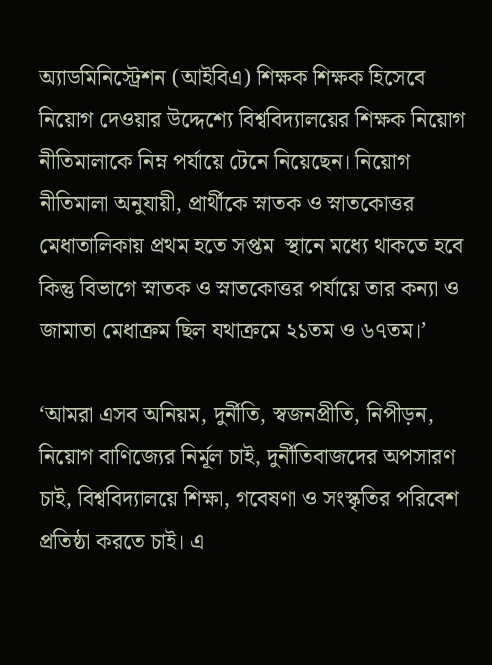অ্যাডমিনিস্ট্রেশন (আইবিএ) শিক্ষক শিক্ষক হিসেবে নিয়োগ দেওয়ার উদ্দেশ্যে বিশ্ববিদ্যালয়ের শিক্ষক নিয়োগ নীতিমালাকে নিম্ন পর্যায়ে টেনে নিয়েছেন। নিয়োগ নীতিমালা অনুযায়ী, প্রার্থীকে স্নাতক ও স্নাতকোত্তর মেধাতালিকায় প্রথম হতে সপ্তম  স্থানে মধ্যে থাকতে হবে কিন্তু বিভাগে স্নাতক ও স্নাতকোত্তর পর্যায়ে তার কন্যা ও জামাতা মেধাক্রম ছিল যথাক্রমে ২১তম ও ৬৭তম।’

‘আমরা এসব অনিয়ম, দুর্নীতি, স্বজনপ্রীতি, নিপীড়ন, নিয়োগ বাণিজ্যের নির্মূল চাই, দুর্নীতিবাজদের অপসারণ চাই, বিশ্ববিদ্যালয়ে শিক্ষা, গবেষণা ও সংস্কৃতির পরিবেশ প্রতিষ্ঠা করতে চাই। এ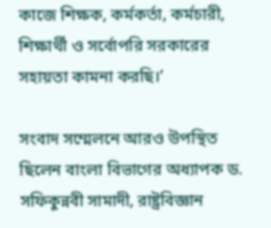কাজে শিক্ষক, কর্মকর্তা, কর্মচারী, শিক্ষার্থী ও সর্বোপরি সরকারের সহায়তা কামনা করছি।’

সংবাদ সম্মেলনে আরও উপস্থিত ছিলেন বাংলা বিভাগের অধ্যাপক ড. সফিকুন্নবী সামাদী, রাষ্ট্রবিজ্ঞান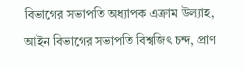বিভাগের সভাপতি অধ্যাপক এক্রাম উল্যাহ, আইন বিভাগের সভাপতি বিশ্বজিৎ চন্দ, প্রাণ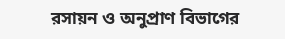রসায়ন ও অনুপ্রাণ বিভাগের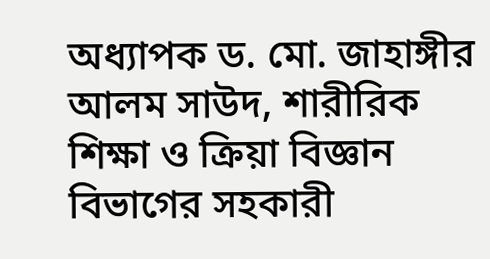অধ্যাপক ড. মো. জাহাঙ্গীর আলম সাউদ, শারীরিক শিক্ষা ও ক্রিয়া বিজ্ঞান বিভাগের সহকারী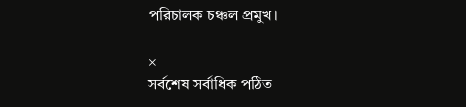পরিচালক চঞ্চল প্রমুখ।

×
সর্বশেষ সর্বাধিক পঠিত